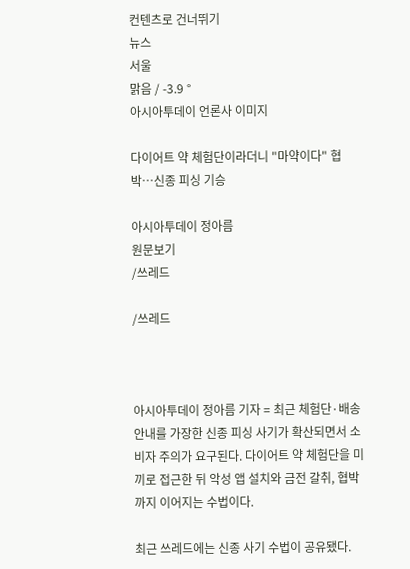컨텐츠로 건너뛰기
뉴스
서울
맑음 / -3.9 °
아시아투데이 언론사 이미지

다이어트 약 체험단이라더니 "마약이다" 협박…신종 피싱 기승

아시아투데이 정아름
원문보기
/쓰레드

/쓰레드



아시아투데이 정아름 기자 = 최근 체험단·배송 안내를 가장한 신종 피싱 사기가 확산되면서 소비자 주의가 요구된다. 다이어트 약 체험단을 미끼로 접근한 뒤 악성 앱 설치와 금전 갈취, 협박까지 이어지는 수법이다.

최근 쓰레드에는 신종 사기 수법이 공유됐다.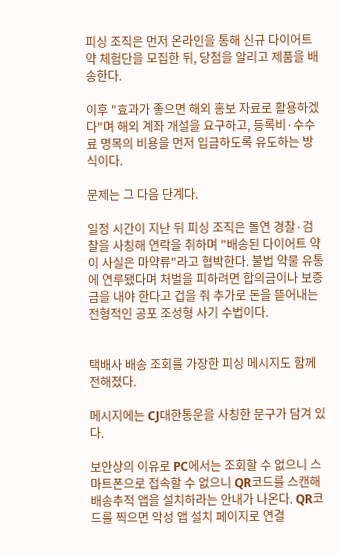피싱 조직은 먼저 온라인을 통해 신규 다이어트 약 체험단을 모집한 뒤, 당첨을 알리고 제품을 배송한다.

이후 "효과가 좋으면 해외 홍보 자료로 활용하겠다"며 해외 계좌 개설을 요구하고, 등록비·수수료 명목의 비용을 먼저 입금하도록 유도하는 방식이다.

문제는 그 다음 단계다.

일정 시간이 지난 뒤 피싱 조직은 돌연 경찰·검찰을 사칭해 연락을 취하며 "배송된 다이어트 약이 사실은 마약류"라고 협박한다. 불법 약물 유통에 연루됐다며 처벌을 피하려면 합의금이나 보증금을 내야 한다고 겁을 줘 추가로 돈을 뜯어내는 전형적인 공포 조성형 사기 수법이다.


택배사 배송 조회를 가장한 피싱 메시지도 함께 전해졌다.

메시지에는 CJ대한통운을 사칭한 문구가 담겨 있다.

보안상의 이유로 PC에서는 조회할 수 없으니 스마트폰으로 접속할 수 없으니 QR코드를 스캔해 배송추적 앱을 설치하라는 안내가 나온다. QR코드를 찍으면 악성 앱 설치 페이지로 연결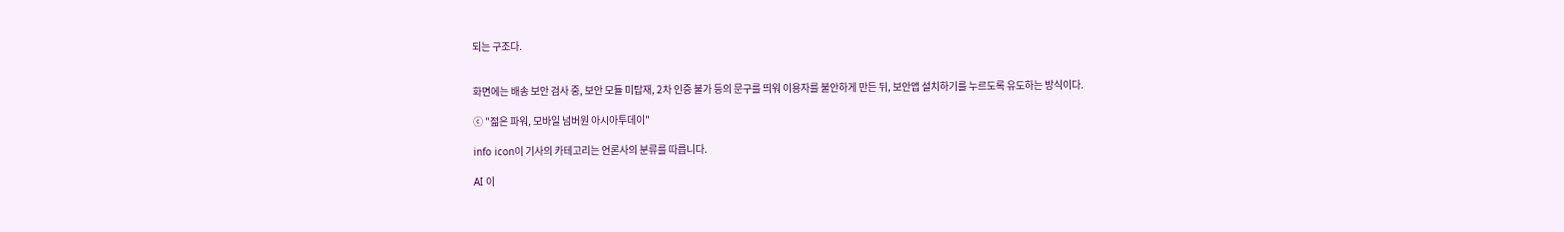되는 구조다.


화면에는 배송 보안 검사 중, 보안 모듈 미탑재, 2차 인증 불가 등의 문구를 띄워 이용자를 불안하게 만든 뒤, 보안앱 설치하기를 누르도록 유도하는 방식이다.

ⓒ "젊은 파워, 모바일 넘버원 아시아투데이"

info icon이 기사의 카테고리는 언론사의 분류를 따릅니다.

AI 이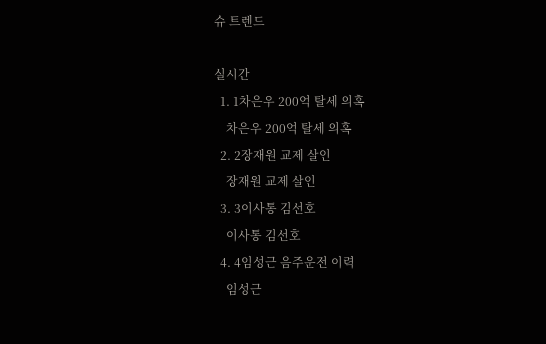슈 트렌드

실시간
  1. 1차은우 200억 탈세 의혹
    차은우 200억 탈세 의혹
  2. 2장재원 교제 살인
    장재원 교제 살인
  3. 3이사통 김선호
    이사통 김선호
  4. 4임성근 음주운전 이력
    임성근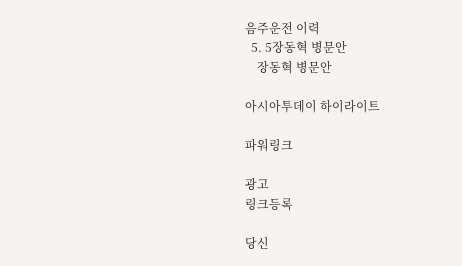음주운전 이력
  5. 5장동혁 병문안
    장동혁 병문안

아시아투데이 하이라이트

파워링크

광고
링크등록

당신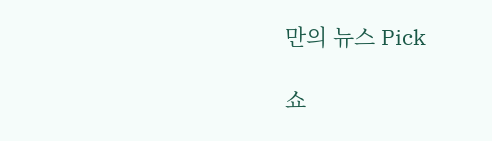만의 뉴스 Pick

쇼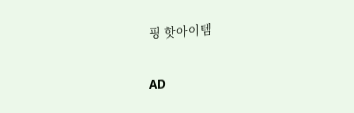핑 핫아이템

AD